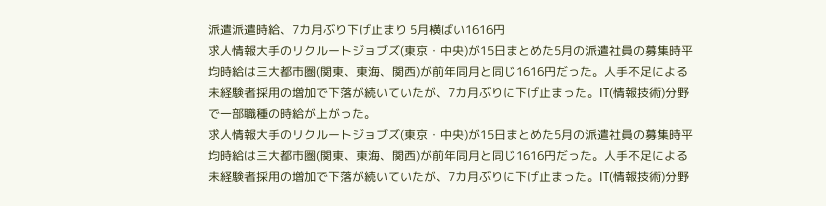派遣派遣時給、7カ月ぶり下げ止まり 5月横ばい1616円
求人情報大手のリクルートジョブズ(東京・中央)が15日まとめた5月の派遣社員の募集時平均時給は三大都市圏(関東、東海、関西)が前年同月と同じ1616円だった。人手不足による未経験者採用の増加で下落が続いていたが、7カ月ぶりに下げ止まった。IT(情報技術)分野で一部職種の時給が上がった。
求人情報大手のリクルートジョブズ(東京・中央)が15日まとめた5月の派遣社員の募集時平均時給は三大都市圏(関東、東海、関西)が前年同月と同じ1616円だった。人手不足による未経験者採用の増加で下落が続いていたが、7カ月ぶりに下げ止まった。IT(情報技術)分野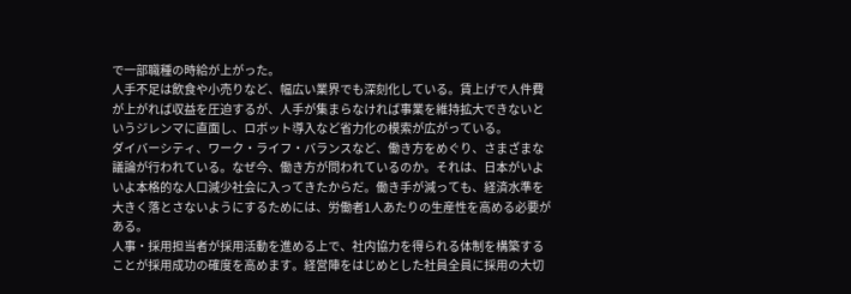で一部職種の時給が上がった。
人手不足は飲食や小売りなど、幅広い業界でも深刻化している。賃上げで人件費が上がれば収益を圧迫するが、人手が集まらなければ事業を維持拡大できないというジレンマに直面し、ロボット導入など省力化の模索が広がっている。
ダイバーシティ、ワーク・ライフ・バランスなど、働き方をめぐり、さまざまな議論が行われている。なぜ今、働き方が問われているのか。それは、日本がいよいよ本格的な人口減少社会に入ってきたからだ。働き手が減っても、経済水準を大きく落とさないようにするためには、労働者1人あたりの生産性を高める必要がある。
人事・採用担当者が採用活動を進める上で、社内協力を得られる体制を構築することが採用成功の確度を高めます。経営陣をはじめとした社員全員に採用の大切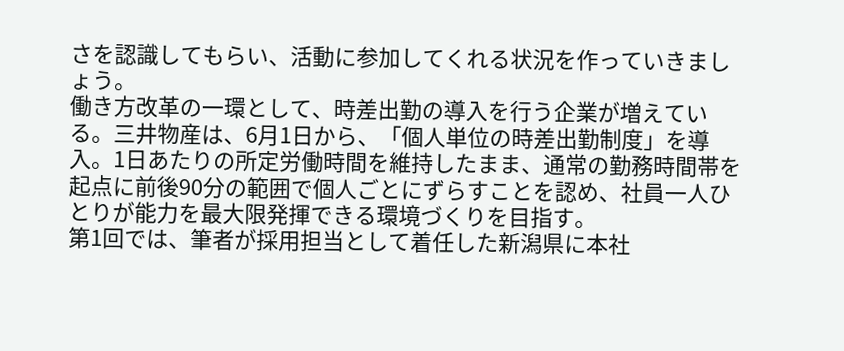さを認識してもらい、活動に参加してくれる状況を作っていきましょう。
働き方改革の一環として、時差出勤の導入を行う企業が増えている。三井物産は、6月1日から、「個人単位の時差出勤制度」を導入。1日あたりの所定労働時間を維持したまま、通常の勤務時間帯を起点に前後90分の範囲で個人ごとにずらすことを認め、社員一人ひとりが能力を最大限発揮できる環境づくりを目指す。
第1回では、筆者が採用担当として着任した新潟県に本社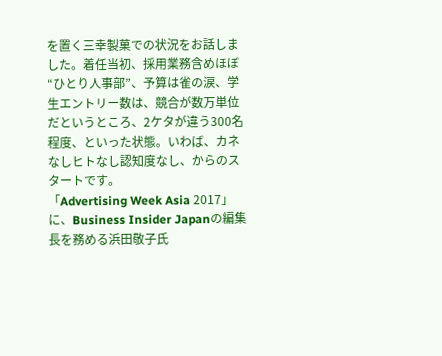を置く三幸製菓での状況をお話しました。着任当初、採用業務含めほぼ“ひとり人事部”、予算は雀の涙、学生エントリー数は、競合が数万単位だというところ、2ケタが違う300名程度、といった状態。いわば、カネなしヒトなし認知度なし、からのスタートです。
「Advertising Week Asia 2017」に、Business Insider Japanの編集長を務める浜田敬子氏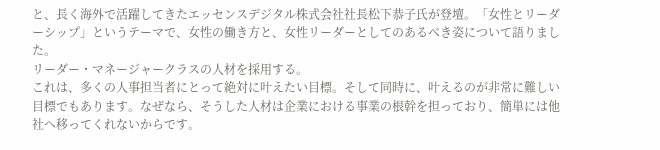と、長く海外で活躍してきたエッセンスデジタル株式会社社長松下恭子氏が登壇。「女性とリーダーシップ」というテーマで、女性の働き方と、女性リーダーとしてのあるべき姿について語りました。
リーダー・マネージャークラスの人材を採用する。
これは、多くの人事担当者にとって絶対に叶えたい目標。そして同時に、叶えるのが非常に難しい目標でもあります。なぜなら、そうした人材は企業における事業の根幹を担っており、簡単には他社へ移ってくれないからです。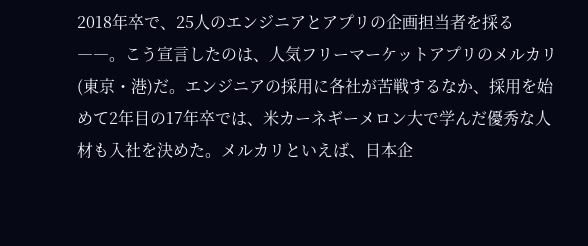2018年卒で、25人のエンジニアとアプリの企画担当者を採る――。こう宣言したのは、人気フリーマーケットアプリのメルカリ(東京・港)だ。エンジニアの採用に各社が苦戦するなか、採用を始めて2年目の17年卒では、米カーネギーメロン大で学んだ優秀な人材も入社を決めた。メルカリといえば、日本企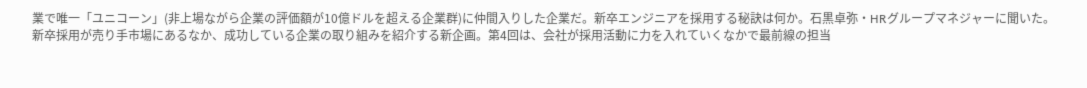業で唯一「ユニコーン」(非上場ながら企業の評価額が10億ドルを超える企業群)に仲間入りした企業だ。新卒エンジニアを採用する秘訣は何か。石黒卓弥・HRグループマネジャーに聞いた。
新卒採用が売り手市場にあるなか、成功している企業の取り組みを紹介する新企画。第4回は、会社が採用活動に力を入れていくなかで最前線の担当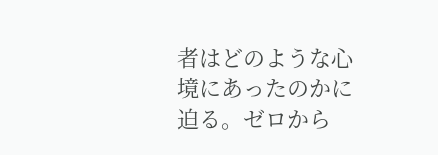者はどのような心境にあったのかに迫る。ゼロから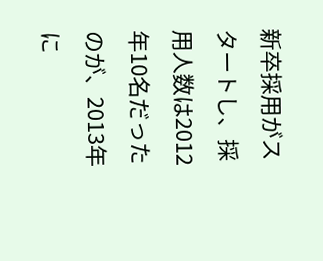新卒採用がスタートし、採用人数は2012年10名だったのが、2013年に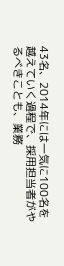43名、2014年には一気に100名を越えていく過程で、採用担当者がやるべきことも、業務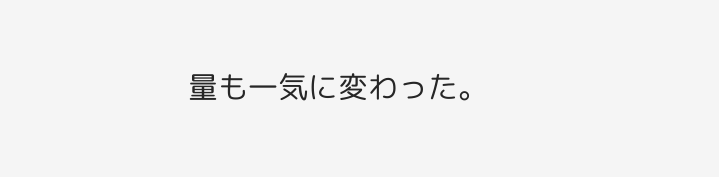量も一気に変わった。